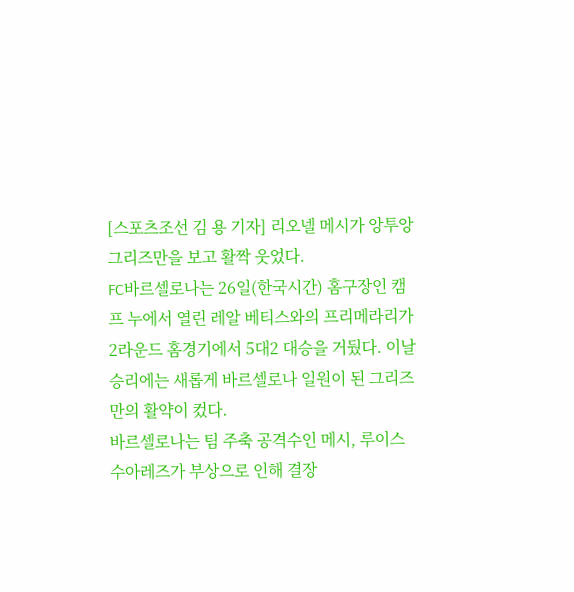[스포츠조선 김 용 기자] 리오넬 메시가 앙투앙 그리즈만을 보고 활짝 웃었다.
FC바르셀로나는 26일(한국시간) 홈구장인 캠프 누에서 열린 레알 베티스와의 프리메라리가 2라운드 홈경기에서 5대2 대승을 거뒀다. 이날 승리에는 새롭게 바르셀로나 일원이 된 그리즈만의 활약이 컸다.
바르셀로나는 팀 주축 공격수인 메시, 루이스 수아레즈가 부상으로 인해 결장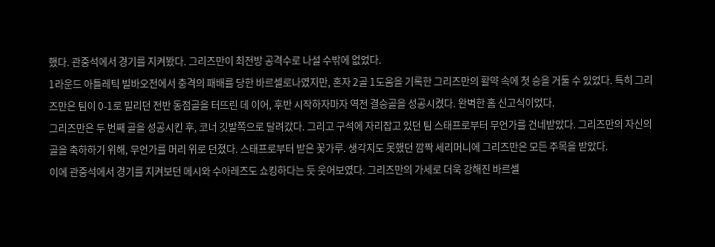했다. 관중석에서 경기를 지켜봤다. 그리즈만이 최전방 공격수로 나설 수밖에 없었다.
1라운드 아틀레틱 빌바오전에서 충격의 패배를 당한 바르셀로나였지만, 혼자 2골 1도움을 기록한 그리즈만의 활약 속에 첫 승을 거둘 수 있었다. 특히 그리즈만은 팀이 0-1로 밀리던 전반 동점골을 터뜨린 데 이어, 후반 시작하자마자 역전 결승골을 성공시켰다. 완벽한 홈 신고식이었다.
그리즈만은 두 번째 골을 성공시킨 후, 코너 깃발쪽으로 달려갔다. 그리고 구석에 자리잡고 있던 팀 스태프로부터 무언가를 건네받았다. 그리즈만의 자신의 골을 축하하기 위해, 무언가를 머리 위로 던졌다. 스태프로부터 받은 꽃가루. 생각지도 못했던 깜짝 세리머니에 그리즈만은 모든 주목을 받았다.
이에 관중석에서 경기를 지켜보던 메시와 수아레즈도 쇼킹하다는 듯 웃어보였다. 그리즈만의 가세로 더욱 강해진 바르셀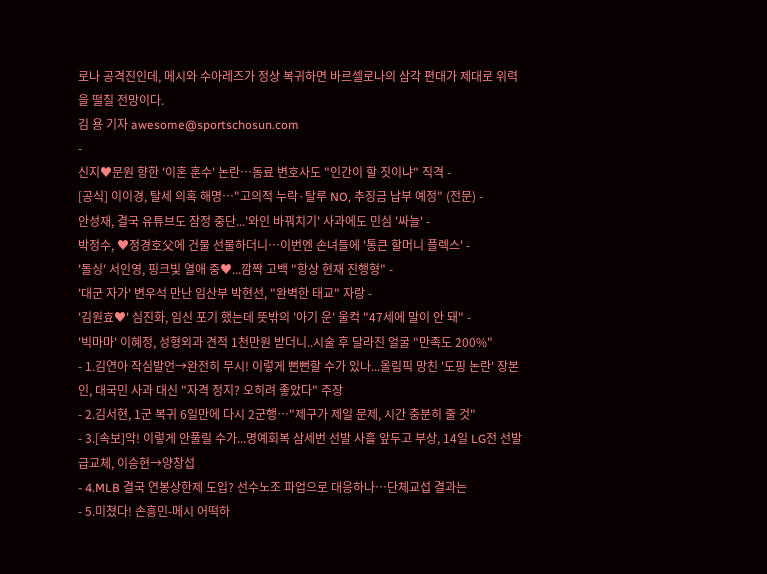로나 공격진인데, 메시와 수아레즈가 정상 복귀하면 바르셀로나의 삼각 편대가 제대로 위력을 떨칠 전망이다.
김 용 기자 awesome@sportschosun.com
-
신지♥문원 향한 '이혼 훈수' 논란…동료 변호사도 "인간이 할 짓이냐" 직격 -
[공식] 이이경, 탈세 의혹 해명…"고의적 누락·탈루 NO, 추징금 납부 예정" (전문) -
안성재, 결국 유튜브도 잠정 중단...'와인 바꿔치기' 사과에도 민심 '싸늘' -
박정수, ♥정경호父에 건물 선물하더니…이번엔 손녀들에 '통큰 할머니 플렉스' -
'돌싱' 서인영, 핑크빛 열애 중♥...깜짝 고백 "항상 현재 진행형" -
'대군 자가' 변우석 만난 임산부 박현선, "완벽한 태교" 자랑 -
'김원효♥' 심진화, 임신 포기 했는데 뜻밖의 '아기 운' 울컥 "47세에 말이 안 돼" -
'빅마마' 이혜정, 성형외과 견적 1천만원 받더니..시술 후 달라진 얼굴 "만족도 200%"
- 1.김연아 작심발언→완전히 무시! 이렇게 뻔뻔할 수가 있나...올림픽 망친 '도핑 논란' 장본인, 대국민 사과 대신 "자격 정지? 오히려 좋았다" 주장
- 2.김서현, 1군 복귀 6일만에 다시 2군행…"제구가 제일 문제, 시간 충분히 줄 것"
- 3.[속보]악! 이렇게 안풀릴 수가...명예회복 삼세번 선발 사흘 앞두고 부상, 14일 LG전 선발 급교체, 이승현→양창섭
- 4.MLB 결국 연봉상한제 도입? 선수노조 파업으로 대응하나…단체교섭 결과는
- 5.미쳤다! 손흥민-메시 어떡하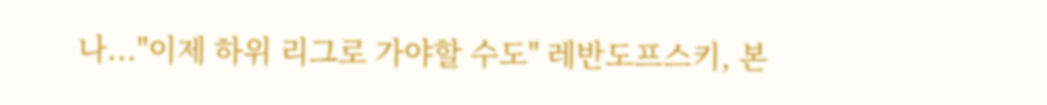나..."이제 하위 리그로 가야할 수도" 레반도프스키, 본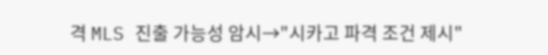격 MLS 진출 가능성 암시→"시카고 파격 조건 제시"